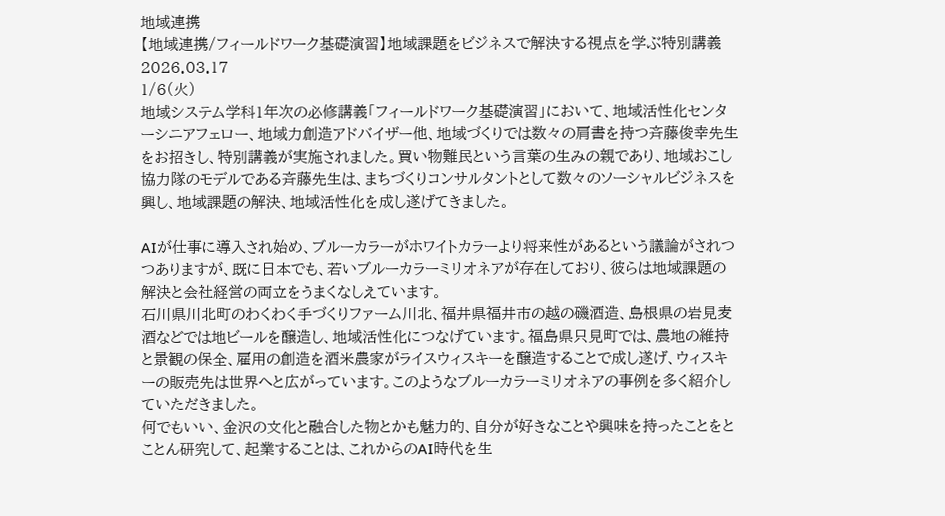地域連携
【地域連携/フィールドワーク基礎演習】地域課題をビジネスで解決する視点を学ぶ特別講義
2026.03.17
1/6(火)
地域システム学科1年次の必修講義「フィールドワーク基礎演習」において、地域活性化センターシニアフェロー、地域力創造アドバイザー他、地域づくりでは数々の肩書を持つ斉藤俊幸先生をお招きし、特別講義が実施されました。買い物難民という言葉の生みの親であり、地域おこし協力隊のモデルである斉藤先生は、まちづくりコンサルタントとして数々のソーシャルビジネスを興し、地域課題の解決、地域活性化を成し遂げてきました。

AIが仕事に導入され始め、ブルーカラーがホワイトカラーより将来性があるという議論がされつつありますが、既に日本でも、若いブルーカラーミリオネアが存在しており、彼らは地域課題の解決と会社経営の両立をうまくなしえています。
石川県川北町のわくわく手づくりファーム川北、福井県福井市の越の磯酒造、島根県の岩見麦酒などでは地ビールを醸造し、地域活性化につなげています。福島県只見町では、農地の維持と景観の保全、雇用の創造を酒米農家がライスウィスキーを醸造することで成し遂げ、ウィスキーの販売先は世界へと広がっています。このようなブルーカラーミリオネアの事例を多く紹介していただきました。
何でもいい、金沢の文化と融合した物とかも魅力的、自分が好きなことや興味を持ったことをとことん研究して、起業することは、これからのAI時代を生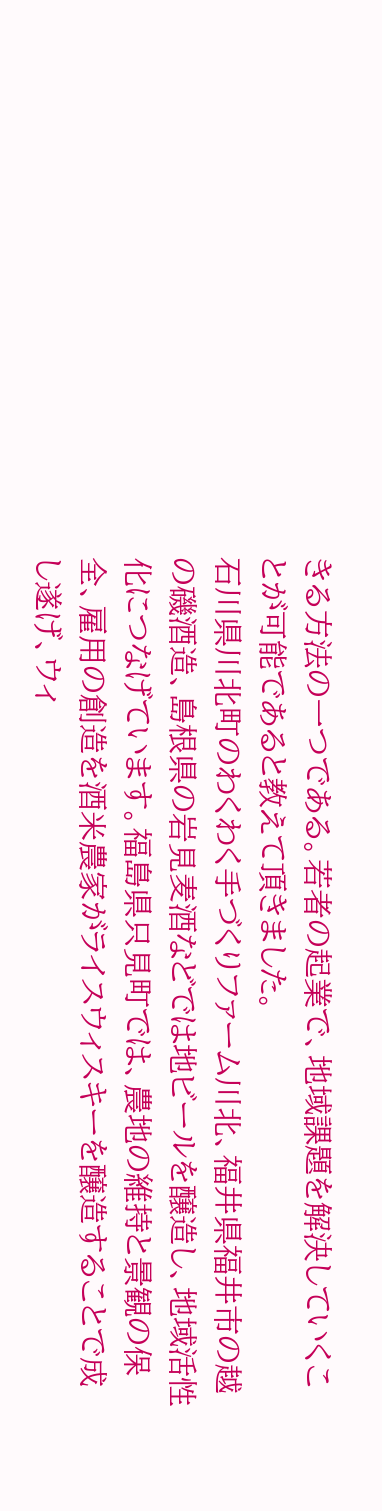きる方法の一つである。若者の起業で、地域課題を解決していくことが可能であると教えて頂きました。
石川県川北町のわくわく手づくりファーム川北、福井県福井市の越の磯酒造、島根県の岩見麦酒などでは地ビールを醸造し、地域活性化につなげています。福島県只見町では、農地の維持と景観の保全、雇用の創造を酒米農家がライスウィスキーを醸造することで成し遂げ、ウィ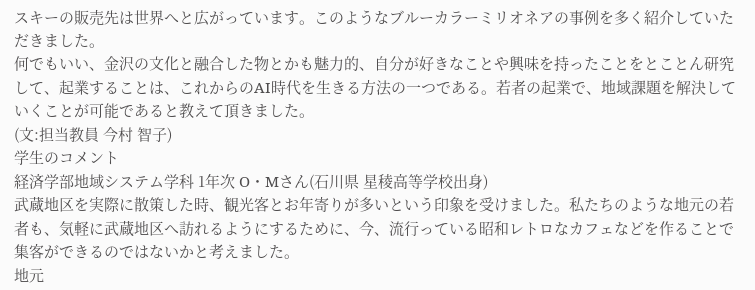スキーの販売先は世界へと広がっています。このようなブルーカラーミリオネアの事例を多く紹介していただきました。
何でもいい、金沢の文化と融合した物とかも魅力的、自分が好きなことや興味を持ったことをとことん研究して、起業することは、これからのAI時代を生きる方法の一つである。若者の起業で、地域課題を解決していくことが可能であると教えて頂きました。
(文:担当教員 今村 智子)
学生のコメント
経済学部地域システム学科 1年次 O・Mさん(石川県 星稜高等学校出身)
武蔵地区を実際に散策した時、観光客とお年寄りが多いという印象を受けました。私たちのような地元の若者も、気軽に武蔵地区へ訪れるようにするために、今、流行っている昭和レトロなカフェなどを作ることで集客ができるのではないかと考えました。
地元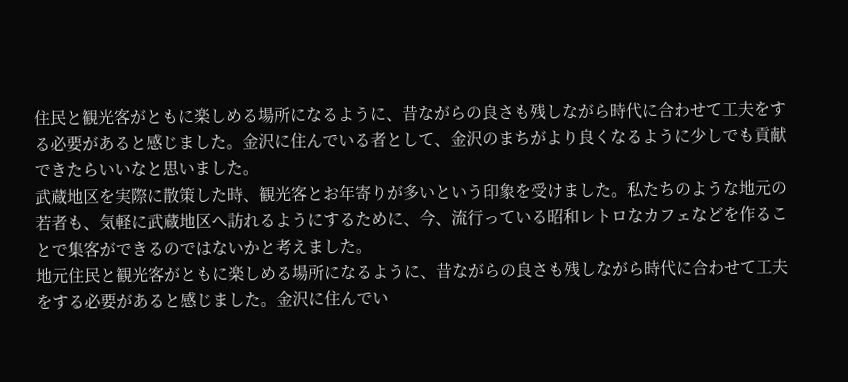住民と観光客がともに楽しめる場所になるように、昔ながらの良さも残しながら時代に合わせて工夫をする必要があると感じました。金沢に住んでいる者として、金沢のまちがより良くなるように少しでも貢献できたらいいなと思いました。
武蔵地区を実際に散策した時、観光客とお年寄りが多いという印象を受けました。私たちのような地元の若者も、気軽に武蔵地区へ訪れるようにするために、今、流行っている昭和レトロなカフェなどを作ることで集客ができるのではないかと考えました。
地元住民と観光客がともに楽しめる場所になるように、昔ながらの良さも残しながら時代に合わせて工夫をする必要があると感じました。金沢に住んでい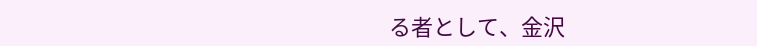る者として、金沢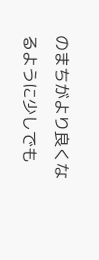のまちがより良くなるように少しでも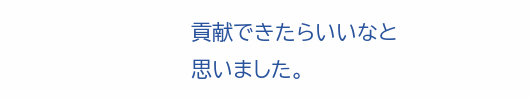貢献できたらいいなと思いました。